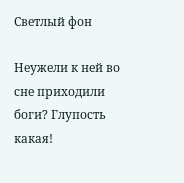Светлый фон

Неужели к ней во сне приходили боги? Глупость какая!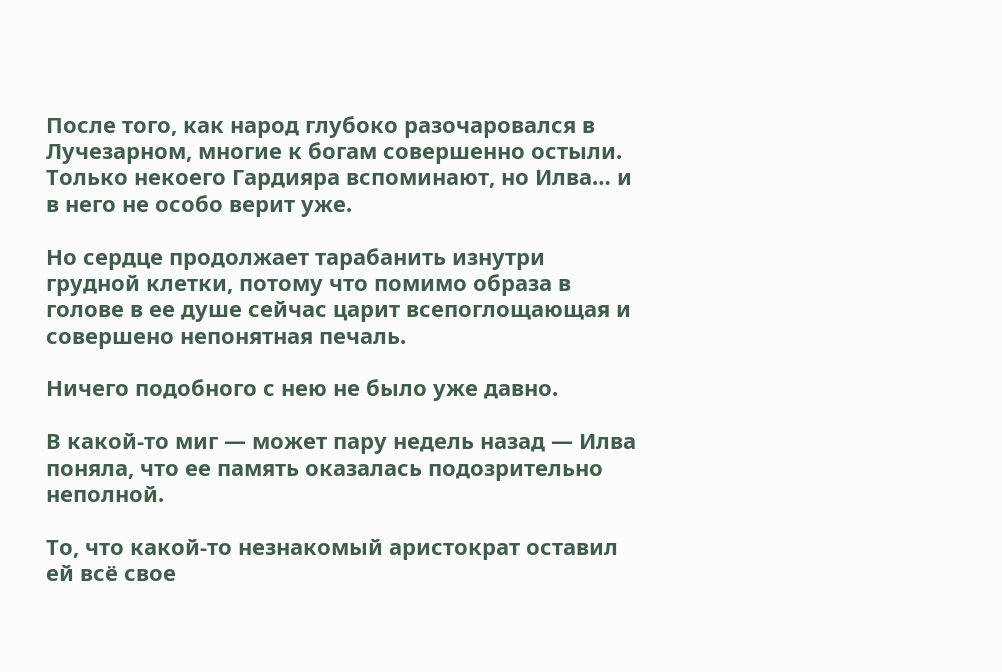После того, как народ глубоко разочаровался в Лучезарном, многие к богам совершенно остыли. Только некоего Гардияра вспоминают, но Илва… и в него не особо верит уже.

Но сердце продолжает тарабанить изнутри грудной клетки, потому что помимо образа в голове в ее душе сейчас царит всепоглощающая и совершено непонятная печаль.

Ничего подобного с нею не было уже давно.

В какой-то миг — может пару недель назад — Илва поняла, что ее память оказалась подозрительно неполной.

То, что какой-то незнакомый аристократ оставил ей всё свое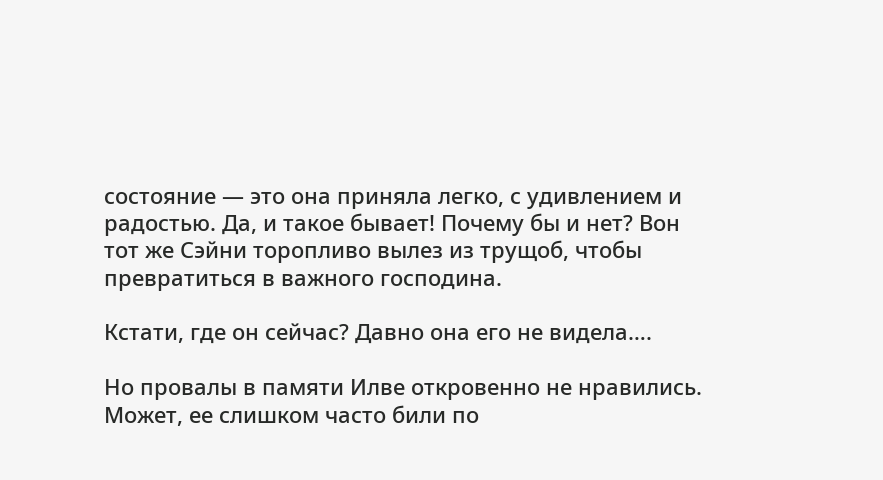состояние — это она приняла легко, с удивлением и радостью. Да, и такое бывает! Почему бы и нет? Вон тот же Сэйни торопливо вылез из трущоб, чтобы превратиться в важного господина.

Кстати, где он сейчас? Давно она его не видела….

Но провалы в памяти Илве откровенно не нравились. Может, ее слишком часто били по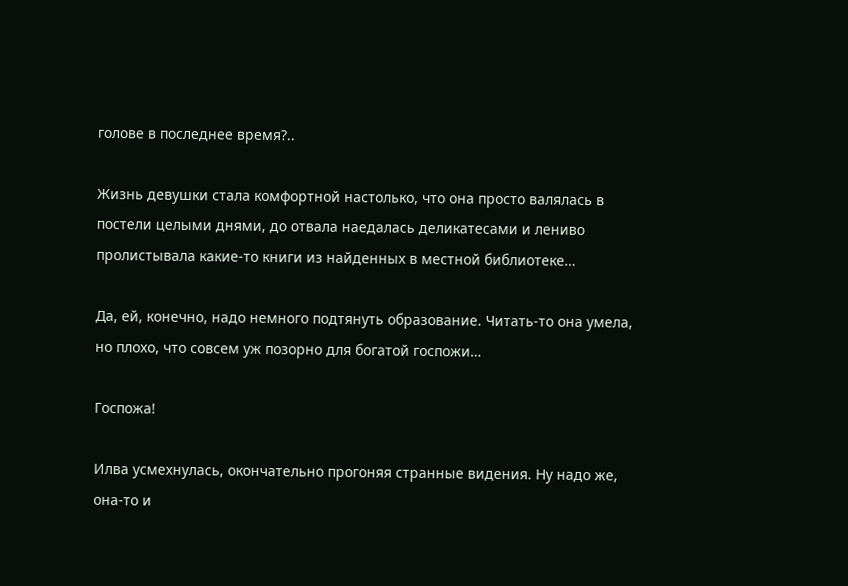голове в последнее время?..

Жизнь девушки стала комфортной настолько, что она просто валялась в постели целыми днями, до отвала наедалась деликатесами и лениво пролистывала какие-то книги из найденных в местной библиотеке…

Да, ей, конечно, надо немного подтянуть образование. Читать-то она умела, но плохо, что совсем уж позорно для богатой госпожи…

Госпожа!

Илва усмехнулась, окончательно прогоняя странные видения. Ну надо же, она-то и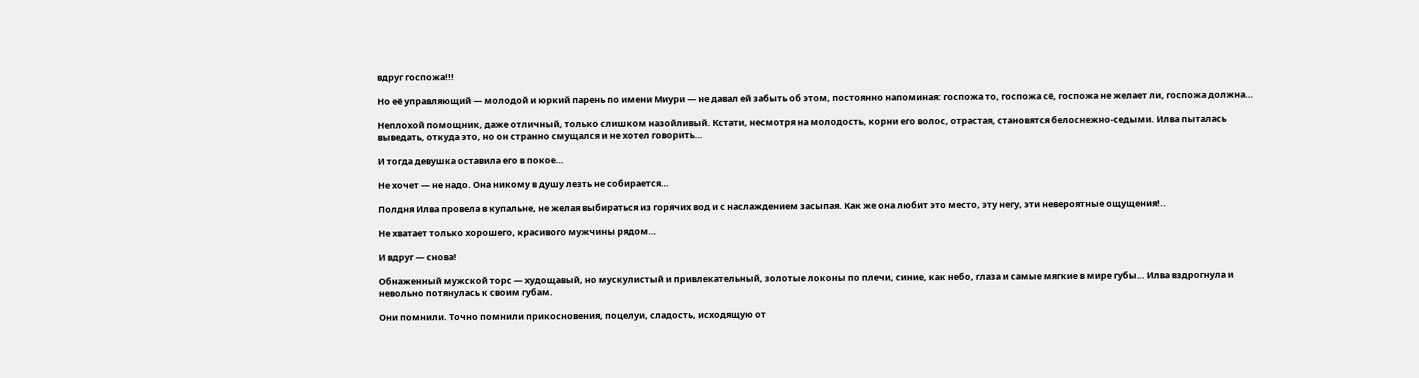вдруг госпожа!!!

Но её управляющий — молодой и юркий парень по имени Миури — не давал ей забыть об этом, постоянно напоминая: госпожа то, госпожа сё, госпожа не желает ли, госпожа должна…

Неплохой помощник, даже отличный, только слишком назойливый. Кстати, несмотря на молодость, корни его волос, отрастая, становятся белоснежно-седыми. Илва пыталась выведать, откуда это, но он странно смущался и не хотел говорить…

И тогда девушка оставила его в покое…

Не хочет — не надо. Она никому в душу лезть не собирается…

Полдня Илва провела в купальне, не желая выбираться из горячих вод и с наслаждением засыпая. Как же она любит это место, эту негу, эти невероятные ощущения!..

Не хватает только хорошего, красивого мужчины рядом…

И вдруг — снова!

Обнаженный мужской торс — худощавый, но мускулистый и привлекательный, золотые локоны по плечи, синие, как небо, глаза и самые мягкие в мире губы… Илва вздрогнула и невольно потянулась к своим губам.

Они помнили. Точно помнили прикосновения, поцелуи, сладость, исходящую от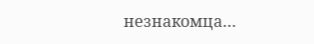незнакомца…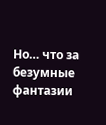Но… что за безумные фантазии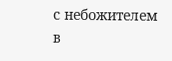с небожителем в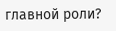главной роли?